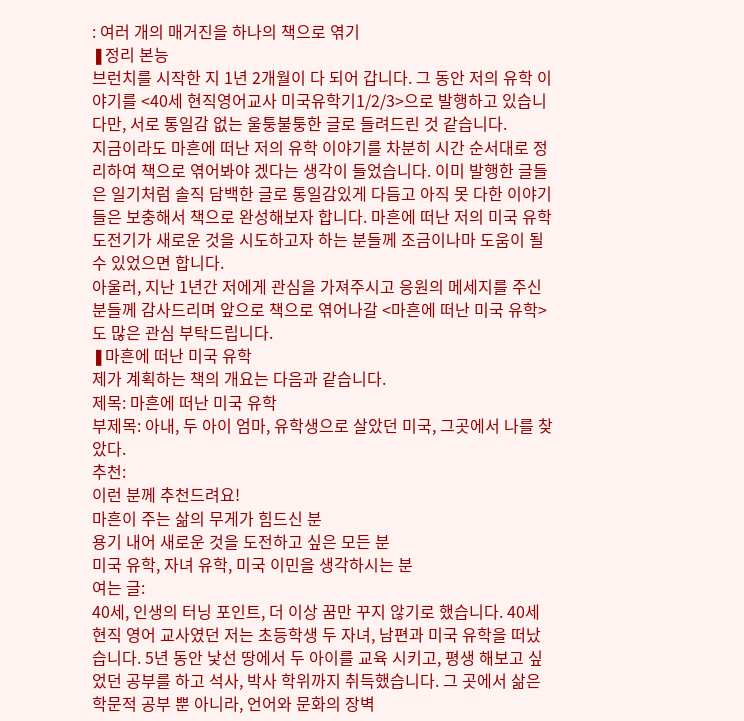: 여러 개의 매거진을 하나의 책으로 엮기
❚정리 본능
브런치를 시작한 지 1년 2개월이 다 되어 갑니다. 그 동안 저의 유학 이야기를 <40세 현직영어교사 미국유학기1/2/3>으로 발행하고 있습니다만, 서로 통일감 없는 울퉁불퉁한 글로 들려드린 것 같습니다.
지금이라도 마흔에 떠난 저의 유학 이야기를 차분히 시간 순서대로 정리하여 책으로 엮어봐야 겠다는 생각이 들었습니다. 이미 발행한 글들은 일기처럼 솔직 담백한 글로 통일감있게 다듬고 아직 못 다한 이야기들은 보충해서 책으로 완성해보자 합니다. 마흔에 떠난 저의 미국 유학 도전기가 새로운 것을 시도하고자 하는 분들께 조금이나마 도움이 될 수 있었으면 합니다.
아울러, 지난 1년간 저에게 관심을 가져주시고 응원의 메세지를 주신 분들께 감사드리며 앞으로 책으로 엮어나갈 <마흔에 떠난 미국 유학>도 많은 관심 부탁드립니다.
❚마흔에 떠난 미국 유학
제가 계획하는 책의 개요는 다음과 같습니다.
제목: 마흔에 떠난 미국 유학
부제목: 아내, 두 아이 엄마, 유학생으로 살았던 미국, 그곳에서 나를 찾았다.
추천:
이런 분께 추천드려요!
마흔이 주는 삶의 무게가 힘드신 분
용기 내어 새로운 것을 도전하고 싶은 모든 분
미국 유학, 자녀 유학, 미국 이민을 생각하시는 분
여는 글:
40세, 인생의 터닝 포인트, 더 이상 꿈만 꾸지 않기로 했습니다. 40세 현직 영어 교사였던 저는 초등학생 두 자녀, 남편과 미국 유학을 떠났습니다. 5년 동안 낯선 땅에서 두 아이를 교육 시키고, 평생 해보고 싶었던 공부를 하고 석사, 박사 학위까지 취득했습니다. 그 곳에서 삶은 학문적 공부 뿐 아니라, 언어와 문화의 장벽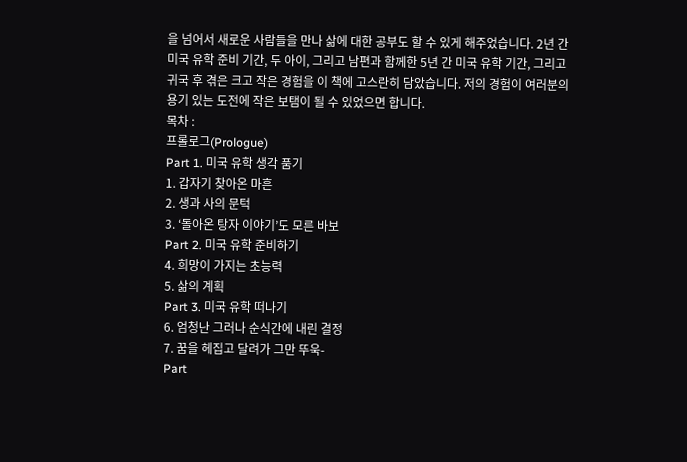을 넘어서 새로운 사람들을 만나 삶에 대한 공부도 할 수 있게 해주었습니다. 2년 간 미국 유학 준비 기간, 두 아이, 그리고 남편과 함께한 5년 간 미국 유학 기간, 그리고 귀국 후 겪은 크고 작은 경험을 이 책에 고스란히 담았습니다. 저의 경험이 여러분의 용기 있는 도전에 작은 보탬이 될 수 있었으면 합니다.
목차 :
프롤로그(Prologue)
Part 1. 미국 유학 생각 품기
1. 갑자기 찾아온 마흔
2. 생과 사의 문턱
3. ‘돌아온 탕자 이야기’도 모른 바보
Part 2. 미국 유학 준비하기
4. 희망이 가지는 초능력
5. 삶의 계획
Part 3. 미국 유학 떠나기
6. 엄청난 그러나 순식간에 내린 결정
7. 꿈을 헤집고 달려가 그만 뚜욱-
Part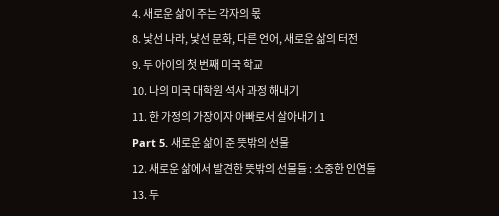4. 새로운 삶이 주는 각자의 몫
8. 낯선 나라, 낯선 문화, 다른 언어, 새로운 삶의 터전
9. 두 아이의 첫 번째 미국 학교
10. 나의 미국 대학원 석사 과정 해내기
11. 한 가정의 가장이자 아빠로서 살아내기 1
Part 5. 새로운 삶이 준 뜻밖의 선물
12. 새로운 삶에서 발견한 뜻밖의 선물들 : 소중한 인연들
13. 두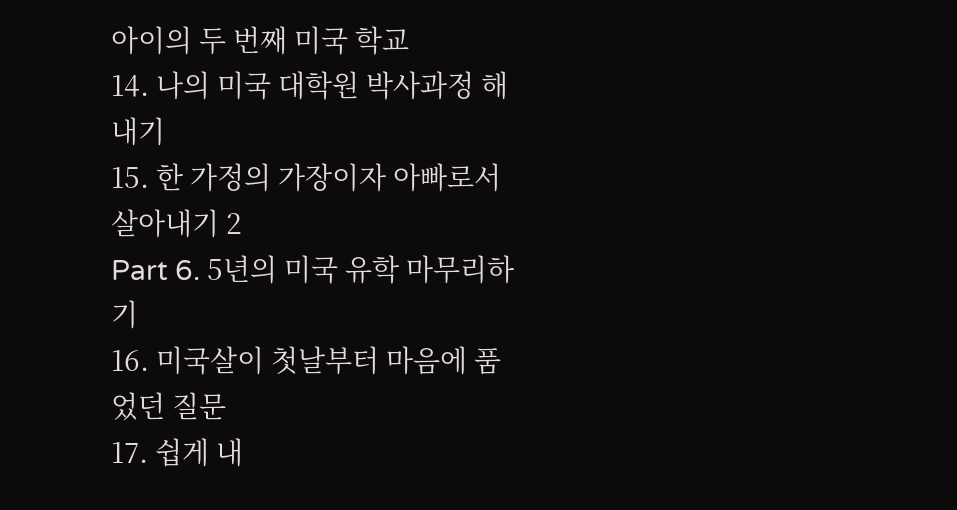아이의 두 번째 미국 학교
14. 나의 미국 대학원 박사과정 해내기
15. 한 가정의 가장이자 아빠로서 살아내기 2
Part 6. 5년의 미국 유학 마무리하기
16. 미국살이 첫날부터 마음에 품었던 질문
17. 쉽게 내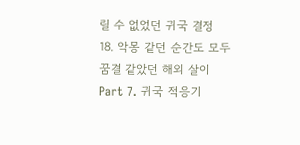릴 수 없었던 귀국 결정
18. 악몽 같던 순간도 모두 꿈결 같았던 해외 살이
Part 7. 귀국 적응기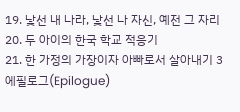19. 낯선 내 나라, 낯선 나 자신, 예전 그 자리
20. 두 아이의 한국 학교 적응기
21. 한 가정의 가장이자 아빠로서 살아내기 3
에필로그(Epilogue)